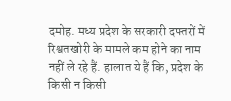दमोह. मध्य प्रदेश के सरकारी दफ्तरों में रिश्वतखोरी के मामले कम होने का नाम नहीं ले रहे हैं. हालात ये हैं कि, प्रदेश के किसी न किसी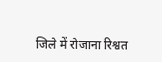जिले में रोजाना रिश्वत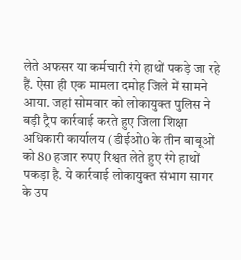लेते अफसर या कर्मचारी रंगे हाथों पकड़े जा रहे हैं. ऐसा ही एक मामला दमोह जिले में सामने आया. जहां सोमवार को लोकायुक्त पुलिस ने बड़ी ट्रैप कार्रवाई करते हुए जिला शिक्षा अधिकारी कार्यालय (डीईओ0 के तीन बाबूओं को 80 हजार रुपए रिश्वत लेते हुए रंगे हाथों पकड़ा है. ये कार्रवाई लोकायुक्त संभाग सागर के उप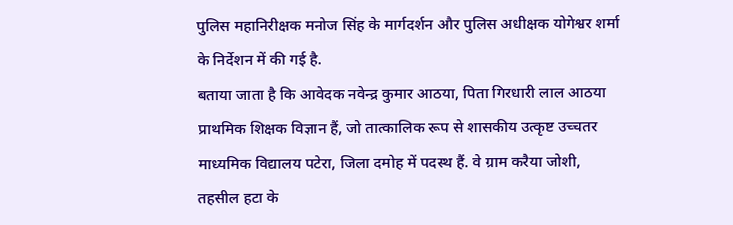पुलिस महानिरीक्षक मनोज सिंह के मार्गदर्शन और पुलिस अधीक्षक योगेश्वर शर्मा के निर्देशन में की गई है.
बताया जाता है कि आवेदक नवेन्द्र कुमार आठया, पिता गिरधारी लाल आठया प्राथमिक शिक्षक विज्ञान हैं, जो तात्कालिक रूप से शासकीय उत्कृष्ट उच्चतर माध्यमिक विद्यालय पटेरा, जिला दमोह में पदस्थ हैं. वे ग्राम करैया जोशी, तहसील हटा के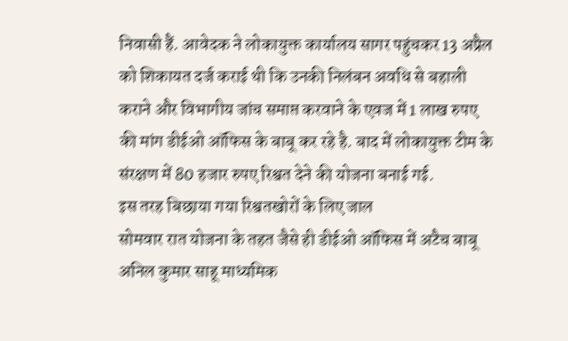निवासी हैं. आवेदक ने लोकायुक्त कार्यालय सागर पहुंचकर 13 अप्रैल को शिकायत दर्ज कराई थी कि उनकी निलंबन अवधि से बहाली कराने और विभागीय जांच समाप्त करवाने के एवज में 1 लाख रुपए की मांग डीईओ ऑफिस के बाबू कर रहे है. बाद में लोकायुक्त टीम के संरक्षण में 80 हजार रुपए रिश्वत देने की योजना बनाई गई.
इस तरह बिछाया गया रिश्वतखोरों के लिए जाल
सोमवार रात योजना के तहत जैसे ही डीईओ ऑफिस में अटैच बाबू अनिल कुमार साहू माध्यमिक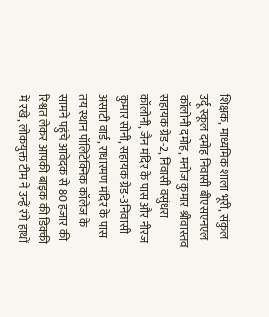शिक्षक, माध्यमिक शाला भूरी, संकुल उर्दू स्कूल दमोह निवासी बीएसएनएल कॉलोनी दमोह, मनोज कुमार श्रीवास्तव सहायक ग्रेड-2, निवासी वसुंधरा कॉलोनी, जैन मंदिर के पास और नीरज कुमार सोनी, सहायक ग्रेड-3निवासी असाटी वार्ड, राधारमण मंदिर के पास तय स्थान पॉलिटेक्निक कॉलेज के सामने पहुंचे आवेदक से 80 हजार की रिश्वत लेकर आपकी बाइक की डिक्की में रखे, लोकयुक्त टीम ने उन्हें रंगे हाथों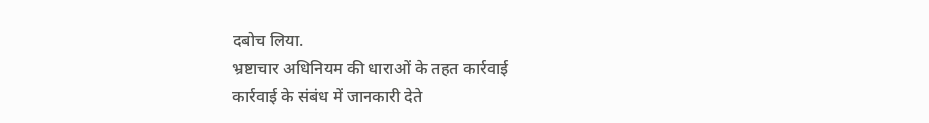दबोच लिया.
भ्रष्टाचार अधिनियम की धाराओं के तहत कार्रवाई
कार्रवाई के संबंध में जानकारी देते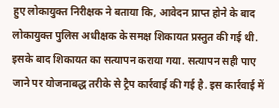हुए लोकायुक्त निरीक्षक ने बताया कि, आवेदन प्राप्त होने के बाद लोकायुक्त पुलिस अधीक्षक के समक्ष शिकायत प्रस्तुत की गई थी. इसके बाद शिकायत का सत्यापन कराया गया. सत्यापन सही पाए जाने पर योजनाबद्ध तरीके से ट्रैप कार्रवाई की गई है. इस कार्रवाई में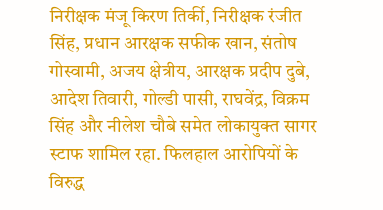निरीक्षक मंजू किरण तिर्की, निरीक्षक रंजीत सिंह, प्रधान आरक्षक सफीक खान, संतोष गोस्वामी, अजय क्षेत्रीय, आरक्षक प्रदीप दुबे, आदेश तिवारी, गोल्डी पासी, राघवेंद्र, विक्रम सिंह और नीलेश चौबे समेत लोकायुक्त सागर स्टाफ शामिल रहा. फिलहाल आरोपियों के विरुद्ध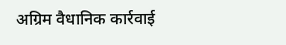अग्रिम वैधानिक कार्रवाई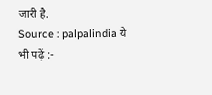जारी है.
Source : palpalindia ये भी पढ़ें :-